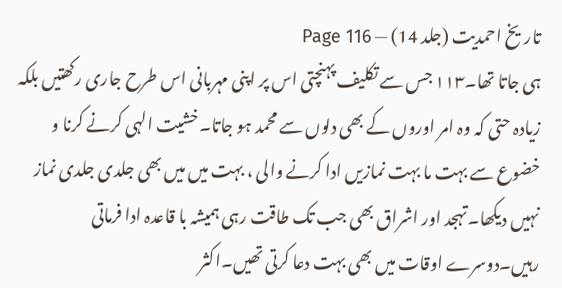تاریخ احمدیت (جلد 14) — Page 116
ہی جاتا تھا۔۱۱۳ جس سے تکلیف پہنچتی اس پر اپنی مہربانی اس طرح جاری رکھتیں بلکہ زیادہ حتی کہ وہ امر اوروں کے بھی دلوں سے محمد ہو جاتا۔خشیت الہی کرنے کرنا و خضوع سے بہت ما بہت نمازیں ادا کرنے والی ، بہت میں میں بھی جلدی جلدی نماز نہیں دیکھا۔تہجد اور اشراق بھی جب تک طاقت رہی ہمیشہ با قاعدہ ادا فرماتی رہیں۔دوسرے اوقات میں بھی بہت دعا کرتی تھیں۔اکثر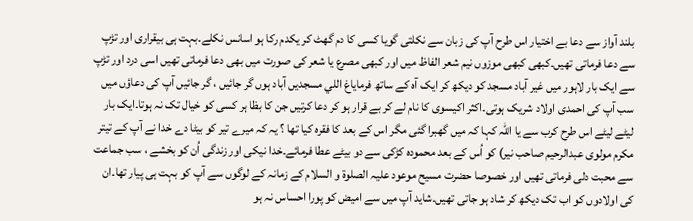بلند آواز سے دعا بے اختیار اس طرح آپ کی زبان سے نکلتی گویا کسی کا دم گھٹ کر یکدم رکا ہو اسانس نکلے۔بہت ہی بیقراری اور تڑپ سے دعا فرماتی تھیں۔کبھی کبھی موزوں نیم شعر الفاظ میں اور کبھی مصرع یا شعر کی صورت میں بھی دعا فرماتی تھیں اسی درد اور تڑپ سے ایک بار لاہور میں غیر آباد مسجد کو دیکھ کر ایک آہ کے ساتھ فرمایاغ اللي مسجدیں آباد ہوں گر جائیں ، گر جائیں آپ کی دعاؤں میں سب آپ کی احمدی اولاد شریک ہوتی۔اکثر اکیسوی کا نام لے کر بے قرار ہو کر دعا کرتیں جن کا بظا ہر کسی کو خیال تک نہ ہوتا۔ایک بار لیٹے لیٹے اس طرح کرب سے یا اللہ کہا کہ میں گھبرا گئی مگر اس کے بعد کا فقرہ کیا تھا ؟ یہ کہ میرے تیر کو بیٹا دے خدا نے آپ کے تیتر مکرم مولوی عبدالرحیم صاحب نیر) کو اُس کے بعد محمودہ کڑکی سے دو بیٹے عطا فرمائے۔خدا نیکی اور زندگی اُن کو بخشے ، سب جماعت سے محبت دلی فرماتی تھیں اور خصوصا حضرت مسیح موعود علیہ الصلوة و السلام کے زمانہ کے لوگوں سے آپ کو بہت ہی پیار تھا۔ان کی اولادوں کو اب تک دیکھ کر شاد ہو جاتی تھیں۔شاید آپ میں سے امیض کو پورا احساس نہ ہو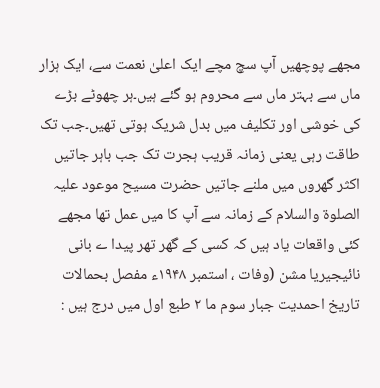مجھے پوچھیں آپ سچ مچے ایک اعلیٰ نعمت سے، ایک ہزار ماں سے بہتر ماں سے محروم ہو گئے ہیں۔ہر چھوٹے بڑے کی خوشی اور تکلیف میں بدل شریک ہوتی تھیں۔جب تک طاقت رہی یعنی زمانہ قریب ہجرت تک جب باہر جاتیں اکثر گھروں میں ملنے جاتیں حضرت مسیح موعود علیہ الصلوۃ والسلام کے زمانہ سے آپ کا میں عمل تھا مجھے کئی واقعات یاد ہیں کہ کسی کے گھر تھر پیدا ے بانی نائیجیریا مشن (وفات ، استمبر ۱۹۴۸ء مفصل بحمالات تاریخ احمدیت جبار سوم ما ۲ طبع اول میں درج ہیں :